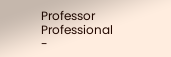Professor
Professional
-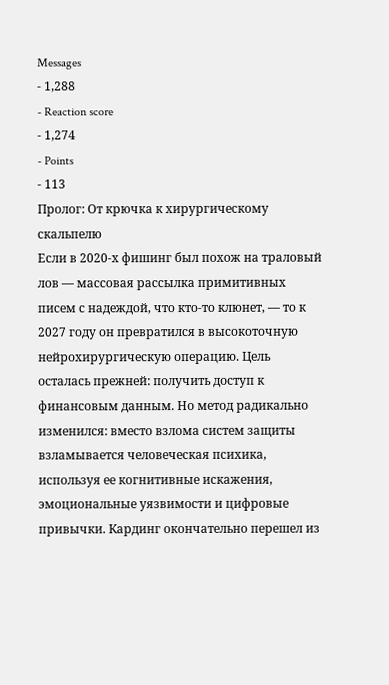Messages
- 1,288
- Reaction score
- 1,274
- Points
- 113
Пролог: От крючка к хирургическому скальпелю
Если в 2020-х фишинг был похож на траловый лов — массовая рассылка примитивных писем с надеждой, что кто-то клюнет, — то к 2027 году он превратился в высокоточную нейрохирургическую операцию. Цель осталась прежней: получить доступ к финансовым данным. Но метод радикально изменился: вместо взлома систем защиты взламывается человеческая психика, используя ее когнитивные искажения, эмоциональные уязвимости и цифровые привычки. Кардинг окончательно перешел из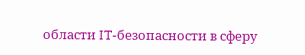области IT-безопасности в сферу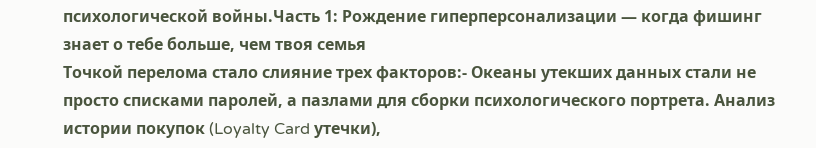психологической войны.Часть 1: Рождение гиперперсонализации — когда фишинг знает о тебе больше, чем твоя семья
Точкой перелома стало слияние трех факторов:- Океаны утекших данных стали не просто списками паролей, а пазлами для сборки психологического портрета. Анализ истории покупок (Loyalty Card утечки),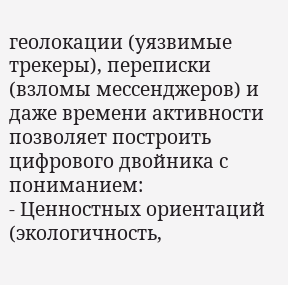геолокации (уязвимые трекеры), переписки (взломы мессенджеров) и даже времени активности позволяет построить цифрового двойника с пониманием:
- Ценностных ориентаций (экологичность,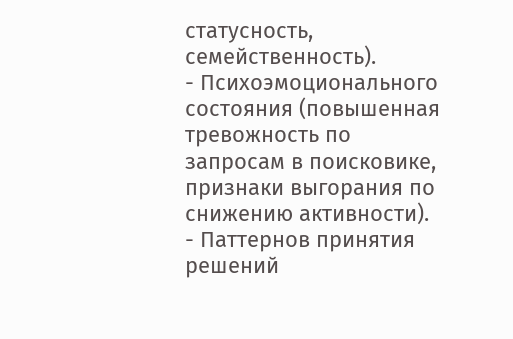статусность, семейственность).
- Психоэмоционального состояния (повышенная тревожность по запросам в поисковике, признаки выгорания по снижению активности).
- Паттернов принятия решений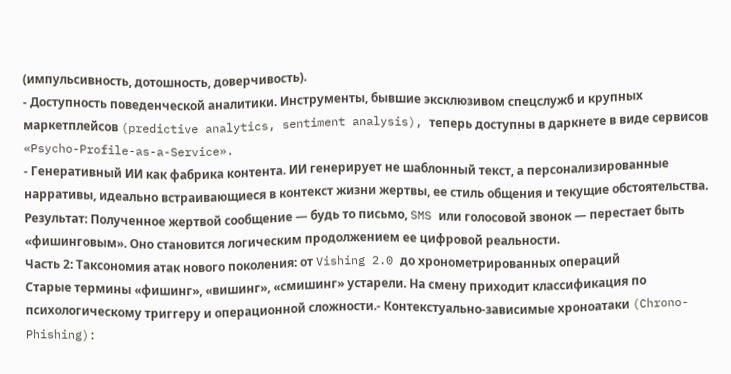(импульсивность, дотошность, доверчивость).
- Доступность поведенческой аналитики. Инструменты, бывшие эксклюзивом спецслужб и крупных маркетплейсов (predictive analytics, sentiment analysis), теперь доступны в даркнете в виде сервисов «Psycho-Profile-as-a-Service».
- Генеративный ИИ как фабрика контента. ИИ генерирует не шаблонный текст, а персонализированные нарративы, идеально встраивающиеся в контекст жизни жертвы, ее стиль общения и текущие обстоятельства.
Результат: Полученное жертвой сообщение — будь то письмо, SMS или голосовой звонок — перестает быть «фишинговым». Оно становится логическим продолжением ее цифровой реальности.
Часть 2: Таксономия атак нового поколения: от Vishing 2.0 до хронометрированных операций
Старые термины «фишинг», «вишинг», «смишинг» устарели. На смену приходит классификация по психологическому триггеру и операционной сложности.- Контекстуально-зависимые хроноатаки (Chrono-Phishing):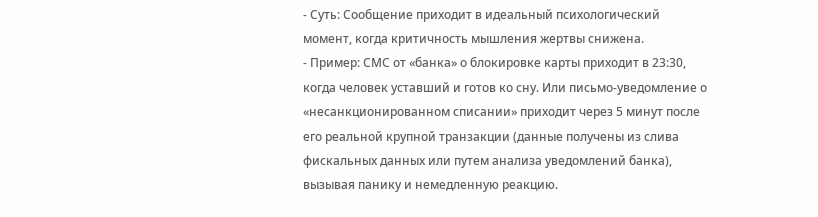- Суть: Сообщение приходит в идеальный психологический момент, когда критичность мышления жертвы снижена.
- Пример: СМС от «банка» о блокировке карты приходит в 23:30, когда человек уставший и готов ко сну. Или письмо-уведомление о «несанкционированном списании» приходит через 5 минут после его реальной крупной транзакции (данные получены из слива фискальных данных или путем анализа уведомлений банка), вызывая панику и немедленную реакцию.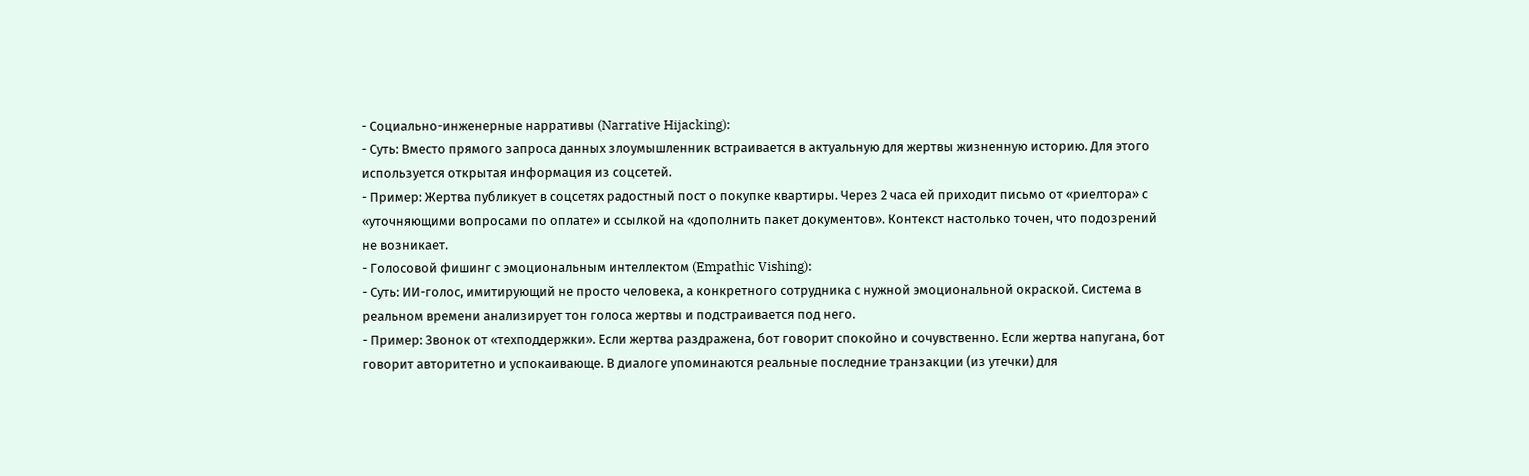- Социально-инженерные нарративы (Narrative Hijacking):
- Суть: Вместо прямого запроса данных злоумышленник встраивается в актуальную для жертвы жизненную историю. Для этого используется открытая информация из соцсетей.
- Пример: Жертва публикует в соцсетях радостный пост о покупке квартиры. Через 2 часа ей приходит письмо от «риелтора» с «уточняющими вопросами по оплате» и ссылкой на «дополнить пакет документов». Контекст настолько точен, что подозрений не возникает.
- Голосовой фишинг с эмоциональным интеллектом (Empathic Vishing):
- Суть: ИИ-голос, имитирующий не просто человека, а конкретного сотрудника с нужной эмоциональной окраской. Система в реальном времени анализирует тон голоса жертвы и подстраивается под него.
- Пример: Звонок от «техподдержки». Если жертва раздражена, бот говорит спокойно и сочувственно. Если жертва напугана, бот говорит авторитетно и успокаивающе. В диалоге упоминаются реальные последние транзакции (из утечки) для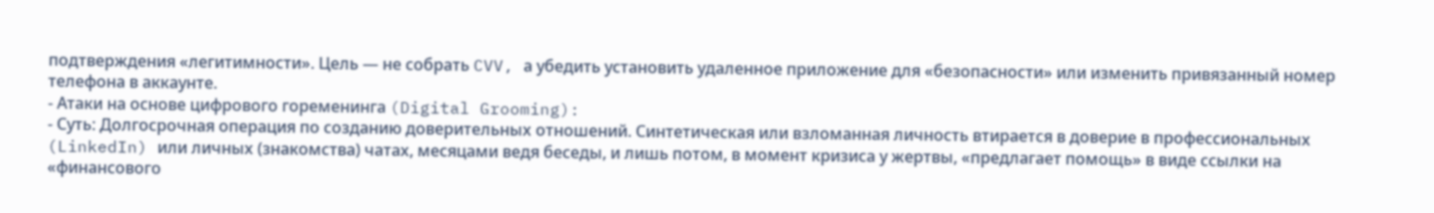подтверждения «легитимности». Цель — не собрать CVV, а убедить установить удаленное приложение для «безопасности» или изменить привязанный номер телефона в аккаунте.
- Атаки на основе цифрового гоременинга (Digital Grooming):
- Суть: Долгосрочная операция по созданию доверительных отношений. Синтетическая или взломанная личность втирается в доверие в профессиональных (LinkedIn) или личных (знакомства) чатах, месяцами ведя беседы, и лишь потом, в момент кризиса у жертвы, «предлагает помощь» в виде ссылки на «финансового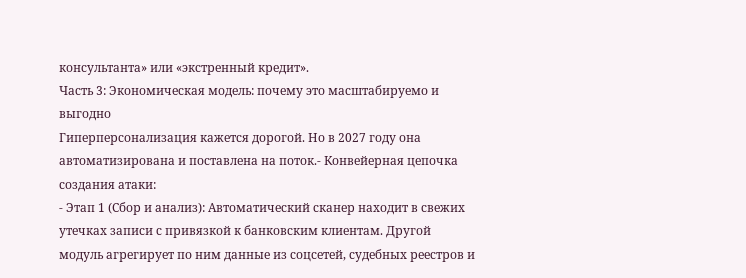консультанта» или «экстренный кредит».
Часть 3: Экономическая модель: почему это масштабируемо и выгодно
Гиперперсонализация кажется дорогой. Но в 2027 году она автоматизирована и поставлена на поток.- Конвейерная цепочка создания атаки:
- Этап 1 (Сбор и анализ): Автоматический сканер находит в свежих утечках записи с привязкой к банковским клиентам. Другой модуль агрегирует по ним данные из соцсетей, судебных реестров и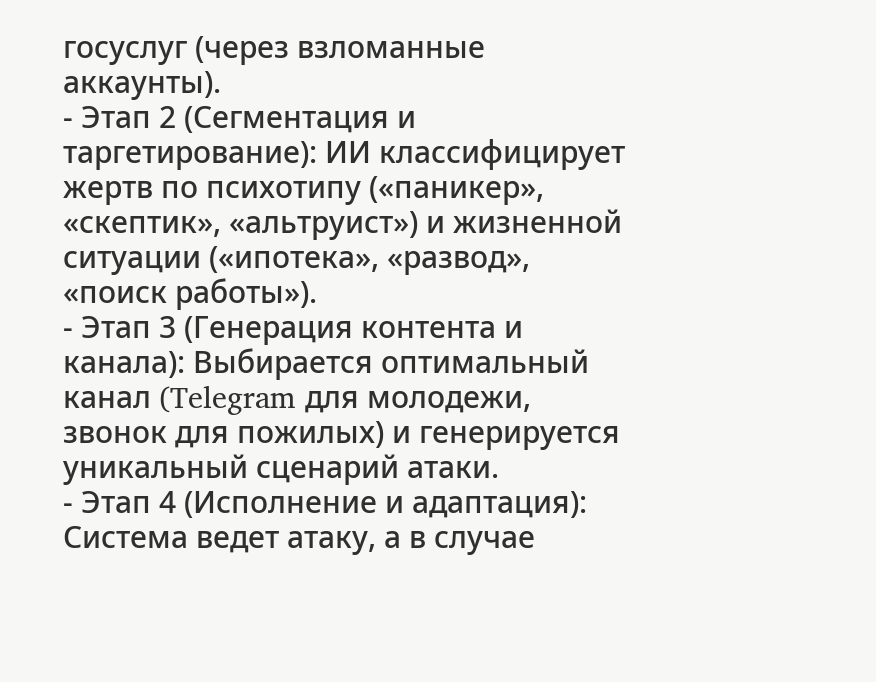госуслуг (через взломанные аккаунты).
- Этап 2 (Сегментация и таргетирование): ИИ классифицирует жертв по психотипу («паникер», «скептик», «альтруист») и жизненной ситуации («ипотека», «развод», «поиск работы»).
- Этап 3 (Генерация контента и канала): Выбирается оптимальный канал (Telegram для молодежи, звонок для пожилых) и генерируется уникальный сценарий атаки.
- Этап 4 (Исполнение и адаптация): Система ведет атаку, а в случае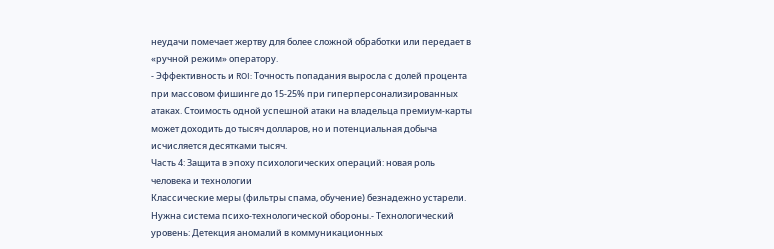неудачи помечает жертву для более сложной обработки или передает в «ручной режим» оператору.
- Эффективность и ROI: Точность попадания выросла с долей процента при массовом фишинге до 15-25% при гиперперсонализированных атаках. Стоимость одной успешной атаки на владельца премиум-карты может доходить до тысяч долларов, но и потенциальная добыча исчисляется десятками тысяч.
Часть 4: Защита в эпоху психологических операций: новая роль человека и технологии
Классические меры (фильтры спама, обучение) безнадежно устарели. Нужна система психо-технологической обороны.- Технологический уровень: Детекция аномалий в коммуникационных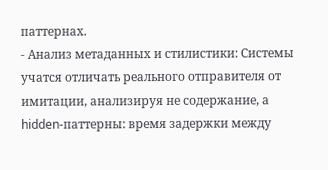паттернах.
- Анализ метаданных и стилистики: Системы учатся отличать реального отправителя от имитации, анализируя не содержание, а hidden-паттерны: время задержки между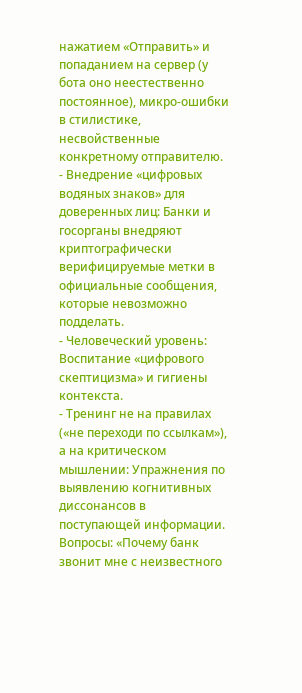нажатием «Отправить» и попаданием на сервер (у бота оно неестественно постоянное), микро-ошибки в стилистике, несвойственные конкретному отправителю.
- Внедрение «цифровых водяных знаков» для доверенных лиц: Банки и госорганы внедряют криптографически верифицируемые метки в официальные сообщения, которые невозможно подделать.
- Человеческий уровень: Воспитание «цифрового скептицизма» и гигиены контекста.
- Тренинг не на правилах («не переходи по ссылкам»), а на критическом мышлении: Упражнения по выявлению когнитивных диссонансов в поступающей информации. Вопросы: «Почему банк звонит мне с неизвестного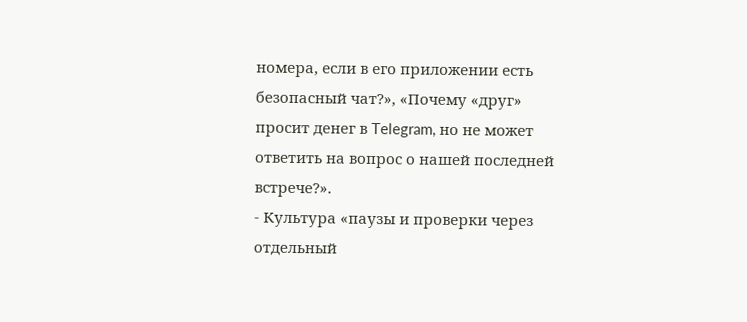номера, если в его приложении есть безопасный чат?», «Почему «друг» просит денег в Telegram, но не может ответить на вопрос о нашей последней встрече?».
- Культура «паузы и проверки через отдельный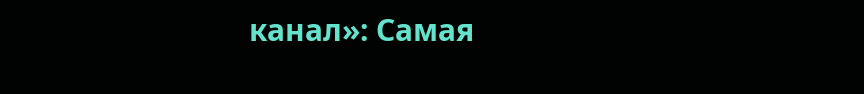канал»: Самая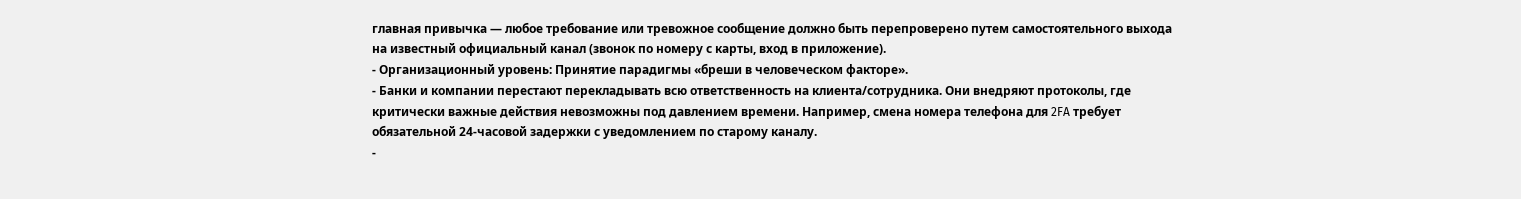главная привычка — любое требование или тревожное сообщение должно быть перепроверено путем самостоятельного выхода на известный официальный канал (звонок по номеру с карты, вход в приложение).
- Организационный уровень: Принятие парадигмы «бреши в человеческом факторе».
- Банки и компании перестают перекладывать всю ответственность на клиента/сотрудника. Они внедряют протоколы, где критически важные действия невозможны под давлением времени. Например, смена номера телефона для 2FA требует обязательной 24-часовой задержки с уведомлением по старому каналу.
-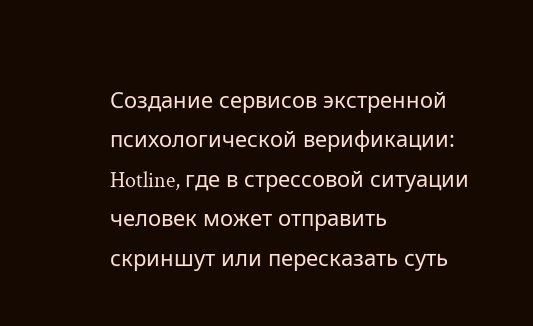Создание сервисов экстренной психологической верификации: Hotline, где в стрессовой ситуации человек может отправить скриншут или пересказать суть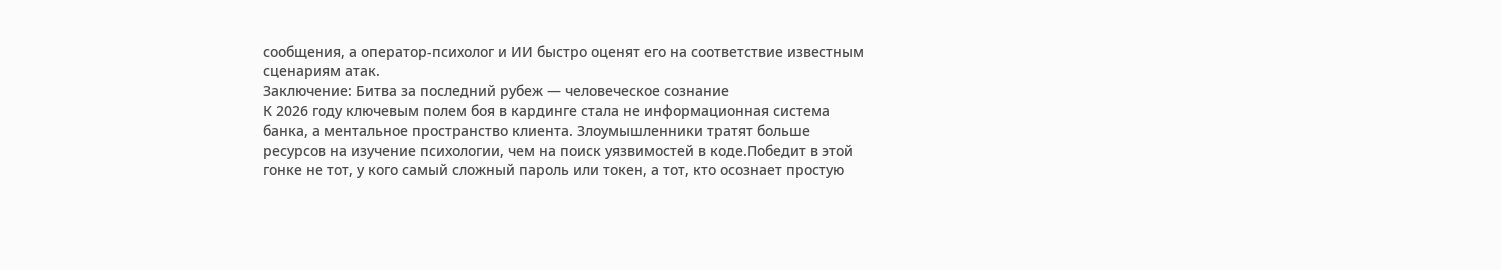сообщения, а оператор-психолог и ИИ быстро оценят его на соответствие известным сценариям атак.
Заключение: Битва за последний рубеж — человеческое сознание
К 2026 году ключевым полем боя в кардинге стала не информационная система банка, а ментальное пространство клиента. Злоумышленники тратят больше ресурсов на изучение психологии, чем на поиск уязвимостей в коде.Победит в этой гонке не тот, у кого самый сложный пароль или токен, а тот, кто осознает простую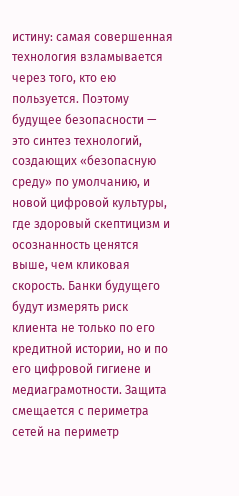истину: самая совершенная технология взламывается через того, кто ею пользуется. Поэтому будущее безопасности — это синтез технологий, создающих «безопасную среду» по умолчанию, и новой цифровой культуры, где здоровый скептицизм и осознанность ценятся выше, чем кликовая скорость. Банки будущего будут измерять риск клиента не только по его кредитной истории, но и по его цифровой гигиене и медиаграмотности. Защита смещается с периметра сетей на периметр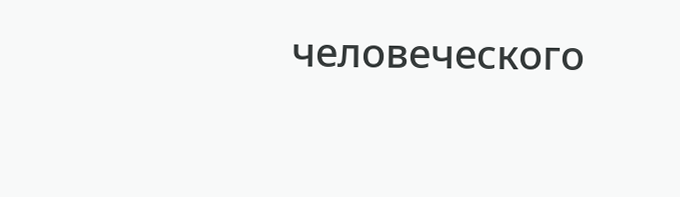человеческого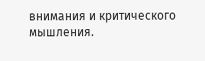внимания и критического мышления.